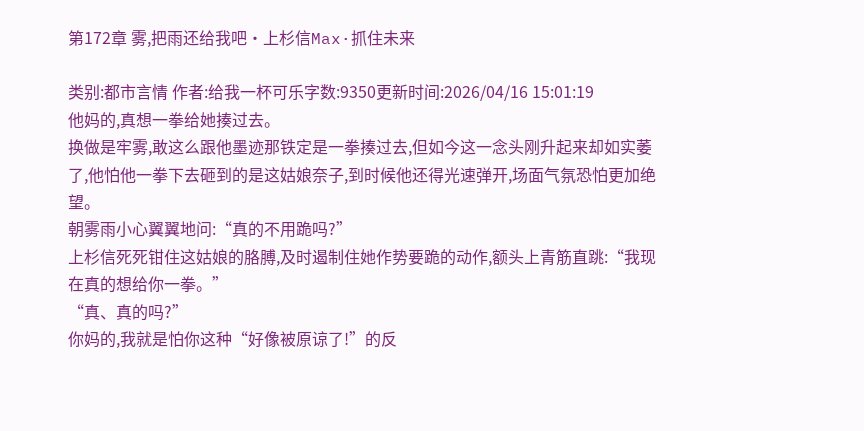第172章 雾,把雨还给我吧·上杉信Max·抓住未来

类别:都市言情 作者:给我一杯可乐字数:9350更新时间:2026/04/16 15:01:19
他妈的,真想一拳给她揍过去。
换做是牢雾,敢这么跟他墨迹那铁定是一拳揍过去,但如今这一念头刚升起来却如实萎了,他怕他一拳下去砸到的是这姑娘奈子,到时候他还得光速弹开,场面气氛恐怕更加绝望。
朝雾雨小心翼翼地问:“真的不用跪吗?”
上杉信死死钳住这姑娘的胳膊,及时遏制住她作势要跪的动作,额头上青筋直跳:“我现在真的想给你一拳。”
“真、真的吗?”
你妈的,我就是怕你这种“好像被原谅了!”的反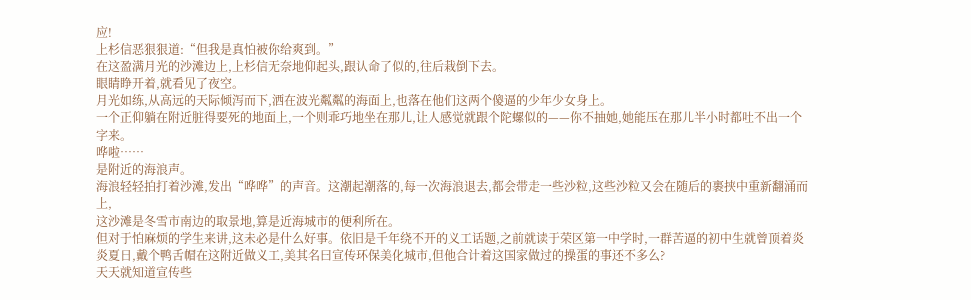应!
上杉信恶狠狠道:“但我是真怕被你给爽到。”
在这盈满月光的沙滩边上,上杉信无奈地仰起头,跟认命了似的,往后栽倒下去。
眼睛睁开着,就看见了夜空。
月光如练,从高远的天际倾泻而下,洒在波光粼粼的海面上,也落在他们这两个傻逼的少年少女身上。
一个正仰躺在附近脏得要死的地面上,一个则乖巧地坐在那儿,让人感觉就跟个陀螺似的——你不抽她,她能压在那儿半小时都吐不出一个字来。
哗啦……
是附近的海浪声。
海浪轻轻拍打着沙滩,发出“哗哗”的声音。这潮起潮落的,每一次海浪退去,都会带走一些沙粒,这些沙粒又会在随后的裹挟中重新翻涌而上,
这沙滩是冬雪市南边的取景地,算是近海城市的便利所在。
但对于怕麻烦的学生来讲,这未必是什么好事。依旧是千年绕不开的义工话题,之前就读于荣区第一中学时,一群苦逼的初中生就曾顶着炎炎夏日,戴个鸭舌帽在这附近做义工,美其名曰宣传环保美化城市,但他合计着这国家做过的操蛋的事还不多么?
天天就知道宣传些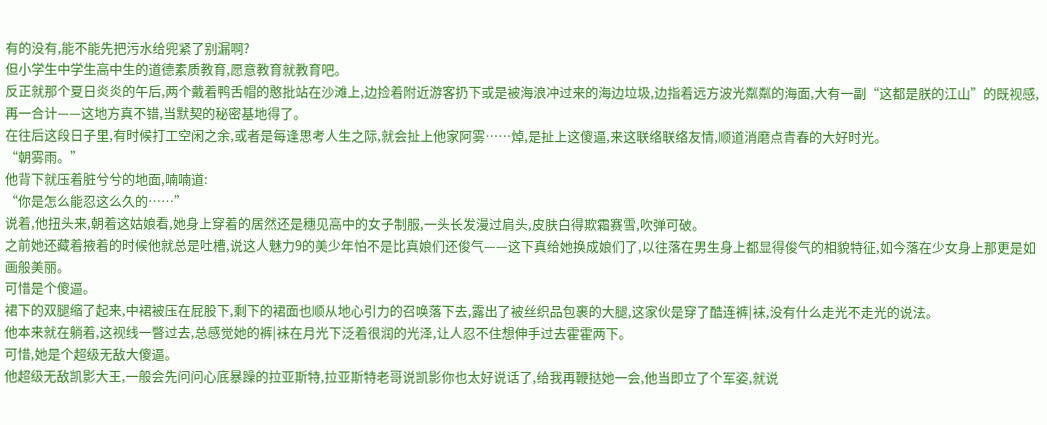有的没有,能不能先把污水给兜紧了别漏啊?
但小学生中学生高中生的道德素质教育,愿意教育就教育吧。
反正就那个夏日炎炎的午后,两个戴着鸭舌帽的憨批站在沙滩上,边捡着附近游客扔下或是被海浪冲过来的海边垃圾,边指着远方波光粼粼的海面,大有一副“这都是朕的江山”的既视感,再一合计——这地方真不错,当默契的秘密基地得了。
在往后这段日子里,有时候打工空闲之余,或者是每逢思考人生之际,就会扯上他家阿雾……焯,是扯上这傻逼,来这联络联络友情,顺道消磨点青春的大好时光。
“朝雾雨。”
他背下就压着脏兮兮的地面,喃喃道:
“你是怎么能忍这么久的……”
说着,他扭头来,朝着这姑娘看,她身上穿着的居然还是穗见高中的女子制服,一头长发漫过肩头,皮肤白得欺霜赛雪,吹弹可破。
之前她还藏着掖着的时候他就总是吐槽,说这人魅力9的美少年怕不是比真娘们还俊气——这下真给她换成娘们了,以往落在男生身上都显得俊气的相貌特征,如今落在少女身上那更是如画般美丽。
可惜是个傻逼。
裙下的双腿缩了起来,中裙被压在屁股下,剩下的裙面也顺从地心引力的召唤落下去,露出了被丝织品包裹的大腿,这家伙是穿了酷连裤|袜,没有什么走光不走光的说法。
他本来就在躺着,这视线一瞥过去,总感觉她的裤|袜在月光下泛着很润的光泽,让人忍不住想伸手过去霍霍两下。
可惜,她是个超级无敌大傻逼。
他超级无敌凯影大王,一般会先问问心底暴躁的拉亚斯特,拉亚斯特老哥说凯影你也太好说话了,给我再鞭挞她一会,他当即立了个军姿,就说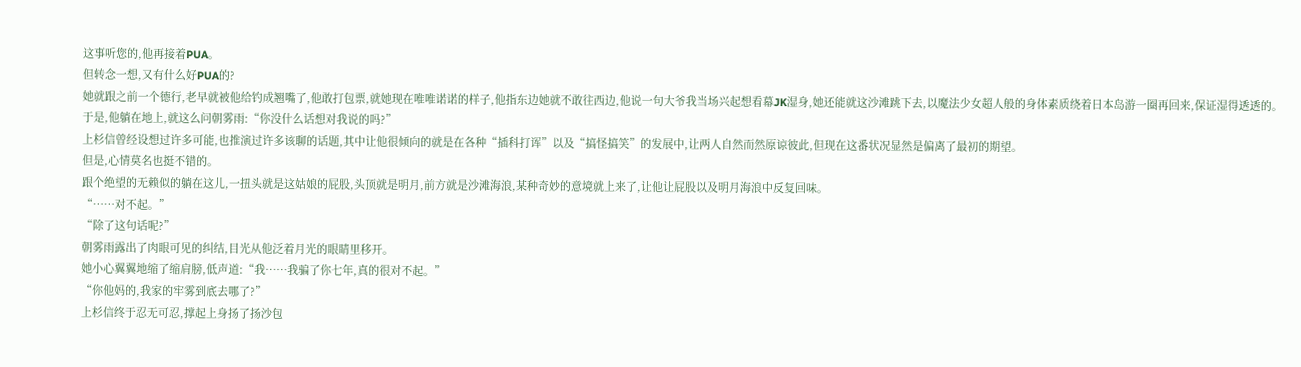这事听您的,他再接着PUA。
但转念一想,又有什么好PUA的?
她就跟之前一个德行,老早就被他给钓成翘嘴了,他敢打包票,就她现在唯唯诺诺的样子,他指东边她就不敢往西边,他说一句大爷我当场兴起想看幕JK湿身,她还能就这沙滩跳下去,以魔法少女超人般的身体素质绕着日本岛游一圈再回来,保证湿得透透的。
于是,他躺在地上,就这么问朝雾雨:“你没什么话想对我说的吗?”
上杉信曾经设想过许多可能,也推演过许多该聊的话题,其中让他很倾向的就是在各种“插科打诨”以及“搞怪搞笑”的发展中,让两人自然而然原谅彼此,但现在这番状况显然是偏离了最初的期望。
但是,心情莫名也挺不错的。
跟个绝望的无赖似的躺在这儿,一扭头就是这姑娘的屁股,头顶就是明月,前方就是沙滩海浪,某种奇妙的意境就上来了,让他让屁股以及明月海浪中反复回味。
“……对不起。”
“除了这句话呢?”
朝雾雨露出了肉眼可见的纠结,目光从他泛着月光的眼睛里移开。
她小心翼翼地缩了缩肩膀,低声道:“我……我骗了你七年,真的很对不起。”
“你他妈的,我家的牢雾到底去哪了?”
上杉信终于忍无可忍,撑起上身扬了扬沙包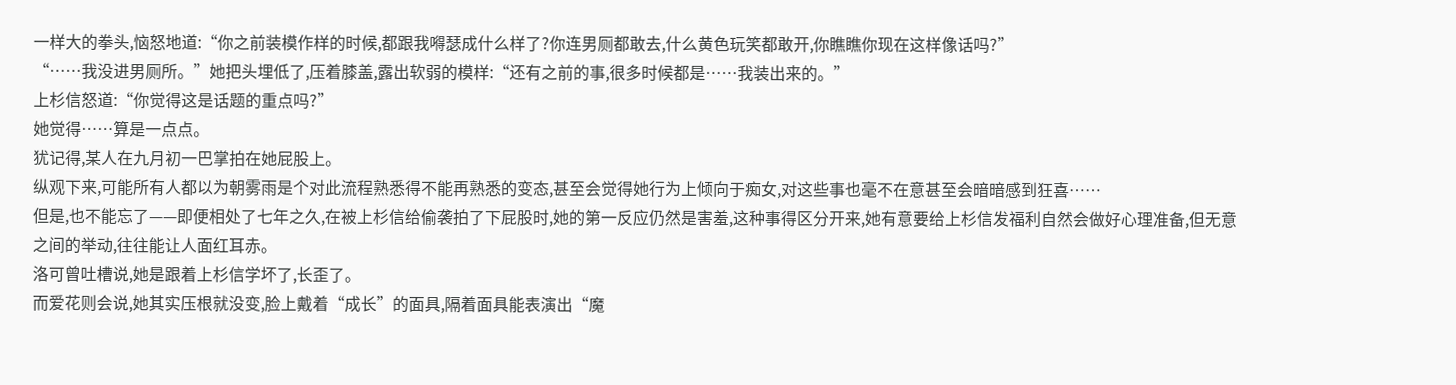一样大的拳头,恼怒地道:“你之前装模作样的时候,都跟我嘚瑟成什么样了?你连男厕都敢去,什么黄色玩笑都敢开,你瞧瞧你现在这样像话吗?”
“……我没进男厕所。”她把头埋低了,压着膝盖,露出软弱的模样:“还有之前的事,很多时候都是……我装出来的。”
上杉信怒道:“你觉得这是话题的重点吗?”
她觉得……算是一点点。
犹记得,某人在九月初一巴掌拍在她屁股上。
纵观下来,可能所有人都以为朝雾雨是个对此流程熟悉得不能再熟悉的变态,甚至会觉得她行为上倾向于痴女,对这些事也毫不在意甚至会暗暗感到狂喜……
但是,也不能忘了——即便相处了七年之久,在被上杉信给偷袭拍了下屁股时,她的第一反应仍然是害羞,这种事得区分开来,她有意要给上杉信发福利自然会做好心理准备,但无意之间的举动,往往能让人面红耳赤。
洛可曾吐槽说,她是跟着上杉信学坏了,长歪了。
而爱花则会说,她其实压根就没变,脸上戴着“成长”的面具,隔着面具能表演出“魔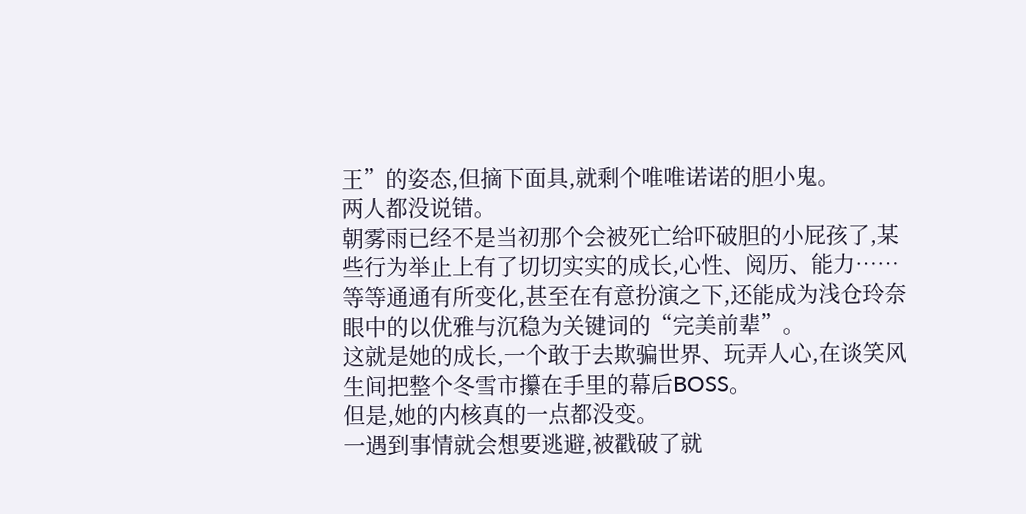王”的姿态,但摘下面具,就剩个唯唯诺诺的胆小鬼。
两人都没说错。
朝雾雨已经不是当初那个会被死亡给吓破胆的小屁孩了,某些行为举止上有了切切实实的成长,心性、阅历、能力……等等通通有所变化,甚至在有意扮演之下,还能成为浅仓玲奈眼中的以优雅与沉稳为关键词的“完美前辈”。
这就是她的成长,一个敢于去欺骗世界、玩弄人心,在谈笑风生间把整个冬雪市攥在手里的幕后BOSS。
但是,她的内核真的一点都没变。
一遇到事情就会想要逃避,被戳破了就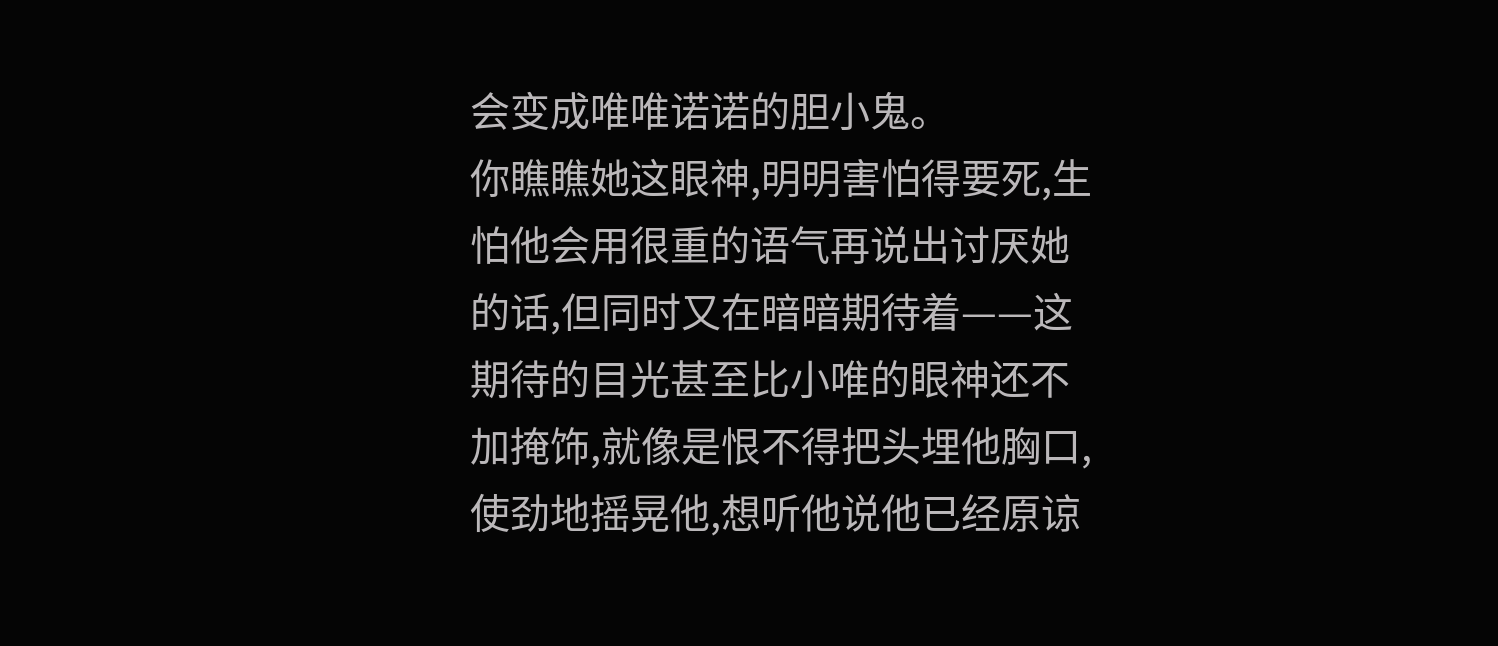会变成唯唯诺诺的胆小鬼。
你瞧瞧她这眼神,明明害怕得要死,生怕他会用很重的语气再说出讨厌她的话,但同时又在暗暗期待着——这期待的目光甚至比小唯的眼神还不加掩饰,就像是恨不得把头埋他胸口,使劲地摇晃他,想听他说他已经原谅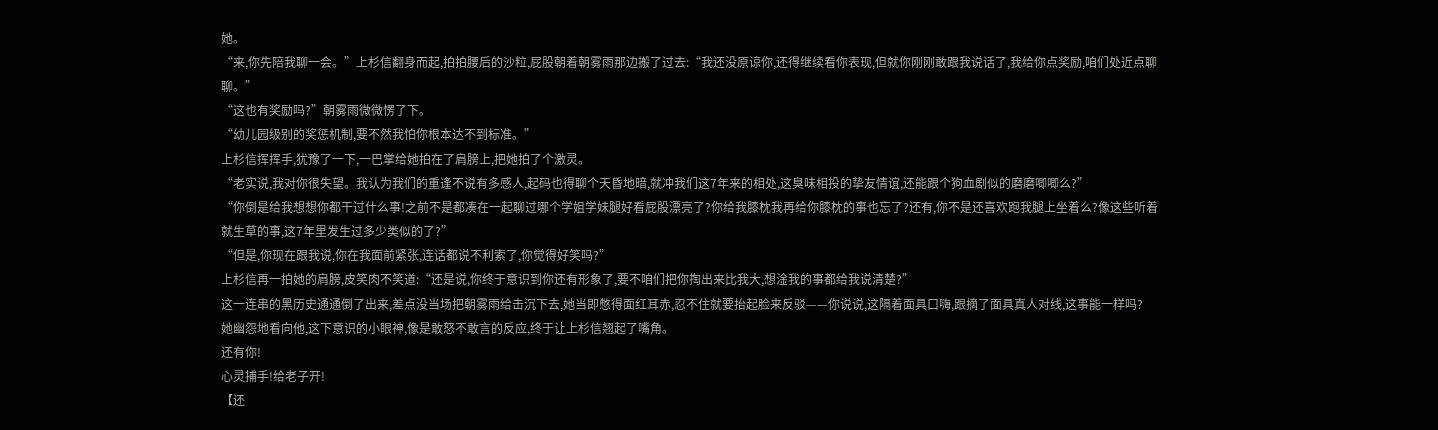她。
“来,你先陪我聊一会。”上杉信翻身而起,拍拍腰后的沙粒,屁股朝着朝雾雨那边搬了过去:“我还没原谅你,还得继续看你表现,但就你刚刚敢跟我说话了,我给你点奖励,咱们处近点聊聊。”
“这也有奖励吗?”朝雾雨微微愣了下。
“幼儿园级别的奖惩机制,要不然我怕你根本达不到标准。”
上杉信挥挥手,犹豫了一下,一巴掌给她拍在了肩膀上,把她拍了个激灵。
“老实说,我对你很失望。我认为我们的重逢不说有多感人,起码也得聊个天昏地暗,就冲我们这7年来的相处,这臭味相投的挚友情谊,还能跟个狗血剧似的磨磨唧唧么?”
“你倒是给我想想你都干过什么事!之前不是都凑在一起聊过哪个学姐学妹腿好看屁股漂亮了?你给我膝枕我再给你膝枕的事也忘了?还有,你不是还喜欢跑我腿上坐着么?像这些听着就生草的事,这7年里发生过多少类似的了?”
“但是,你现在跟我说,你在我面前紧张,连话都说不利索了,你觉得好笑吗?”
上杉信再一拍她的肩膀,皮笑肉不笑道:“还是说,你终于意识到你还有形象了,要不咱们把你掏出来比我大,想淦我的事都给我说清楚?”
这一连串的黑历史通通倒了出来,差点没当场把朝雾雨给击沉下去,她当即憋得面红耳赤,忍不住就要抬起脸来反驳——你说说,这隔着面具口嗨,跟摘了面具真人对线,这事能一样吗?
她幽怨地看向他,这下意识的小眼神,像是敢怒不敢言的反应,终于让上杉信翘起了嘴角。
还有你!
心灵捕手!给老子开!
【还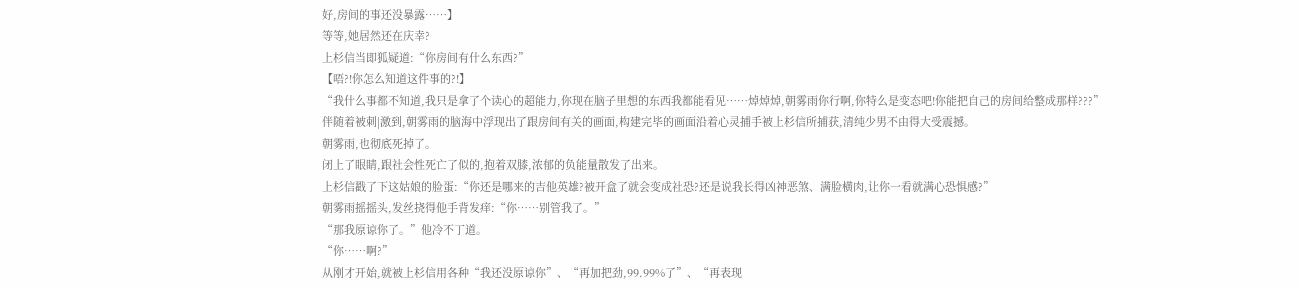好,房间的事还没暴露……】
等等,她居然还在庆幸?
上杉信当即狐疑道:“你房间有什么东西?”
【唔?!你怎么知道这件事的?!】
“我什么事都不知道,我只是拿了个读心的超能力,你现在脑子里想的东西我都能看见……焯焯焯,朝雾雨你行啊,你特么是变态吧!你能把自己的房间给整成那样???”
伴随着被刺|激到,朝雾雨的脑海中浮现出了跟房间有关的画面,构建完毕的画面沿着心灵捕手被上杉信所捕获,清纯少男不由得大受震撼。
朝雾雨,也彻底死掉了。
闭上了眼睛,跟社会性死亡了似的,抱着双膝,浓郁的负能量散发了出来。
上杉信戳了下这姑娘的脸蛋:“你还是哪来的吉他英雄?被开盒了就会变成社恐?还是说我长得凶神恶煞、满脸横肉,让你一看就满心恐惧感?”
朝雾雨摇摇头,发丝挠得他手背发痒:“你……别管我了。”
“那我原谅你了。”他冷不丁道。
“你……啊?”
从刚才开始,就被上杉信用各种“我还没原谅你”、“再加把劲,99.99%了”、“再表现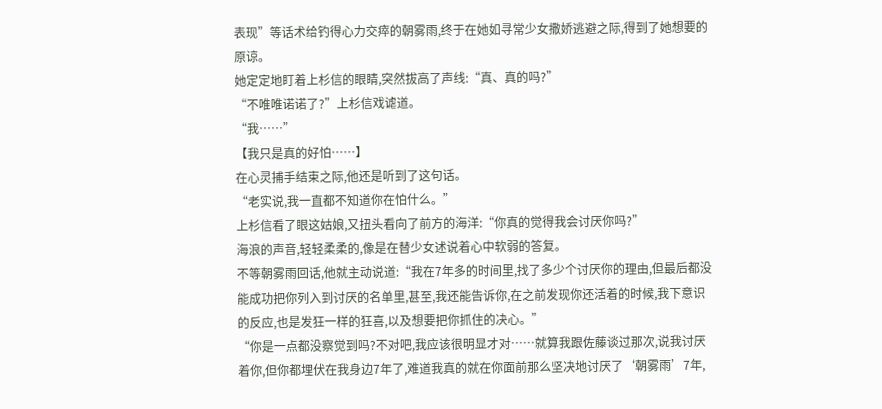表现”等话术给钓得心力交瘁的朝雾雨,终于在她如寻常少女撒娇逃避之际,得到了她想要的原谅。
她定定地盯着上杉信的眼睛,突然拔高了声线:“真、真的吗?”
“不唯唯诺诺了?”上杉信戏谑道。
“我……”
【我只是真的好怕……】
在心灵捕手结束之际,他还是听到了这句话。
“老实说,我一直都不知道你在怕什么。”
上杉信看了眼这姑娘,又扭头看向了前方的海洋:“你真的觉得我会讨厌你吗?”
海浪的声音,轻轻柔柔的,像是在替少女述说着心中软弱的答复。
不等朝雾雨回话,他就主动说道:“我在7年多的时间里,找了多少个讨厌你的理由,但最后都没能成功把你列入到讨厌的名单里,甚至,我还能告诉你,在之前发现你还活着的时候,我下意识的反应,也是发狂一样的狂喜,以及想要把你抓住的决心。”
“你是一点都没察觉到吗?不对吧,我应该很明显才对……就算我跟佐藤谈过那次,说我讨厌着你,但你都埋伏在我身边7年了,难道我真的就在你面前那么坚决地讨厌了‘朝雾雨’7年,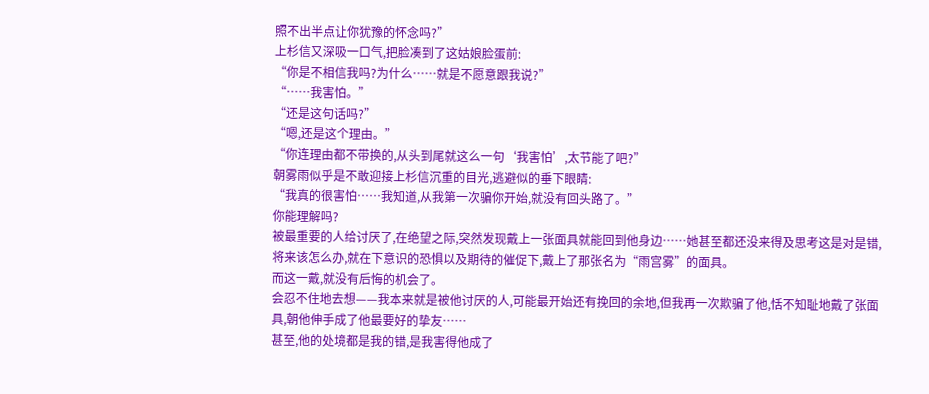照不出半点让你犹豫的怀念吗?”
上杉信又深吸一口气,把脸凑到了这姑娘脸蛋前:
“你是不相信我吗?为什么……就是不愿意跟我说?”
“……我害怕。”
“还是这句话吗?”
“嗯,还是这个理由。”
“你连理由都不带换的,从头到尾就这么一句‘我害怕’,太节能了吧?”
朝雾雨似乎是不敢迎接上杉信沉重的目光,逃避似的垂下眼睛:
“我真的很害怕……我知道,从我第一次骗你开始,就没有回头路了。”
你能理解吗?
被最重要的人给讨厌了,在绝望之际,突然发现戴上一张面具就能回到他身边……她甚至都还没来得及思考这是对是错,将来该怎么办,就在下意识的恐惧以及期待的催促下,戴上了那张名为“雨宫雾”的面具。
而这一戴,就没有后悔的机会了。
会忍不住地去想——我本来就是被他讨厌的人,可能最开始还有挽回的余地,但我再一次欺骗了他,恬不知耻地戴了张面具,朝他伸手成了他最要好的挚友……
甚至,他的处境都是我的错,是我害得他成了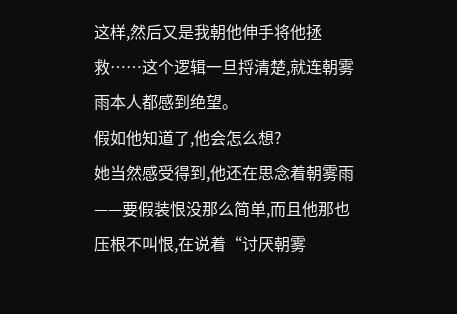这样,然后又是我朝他伸手将他拯救……这个逻辑一旦捋清楚,就连朝雾雨本人都感到绝望。
假如他知道了,他会怎么想?
她当然感受得到,他还在思念着朝雾雨——要假装恨没那么简单,而且他那也压根不叫恨,在说着“讨厌朝雾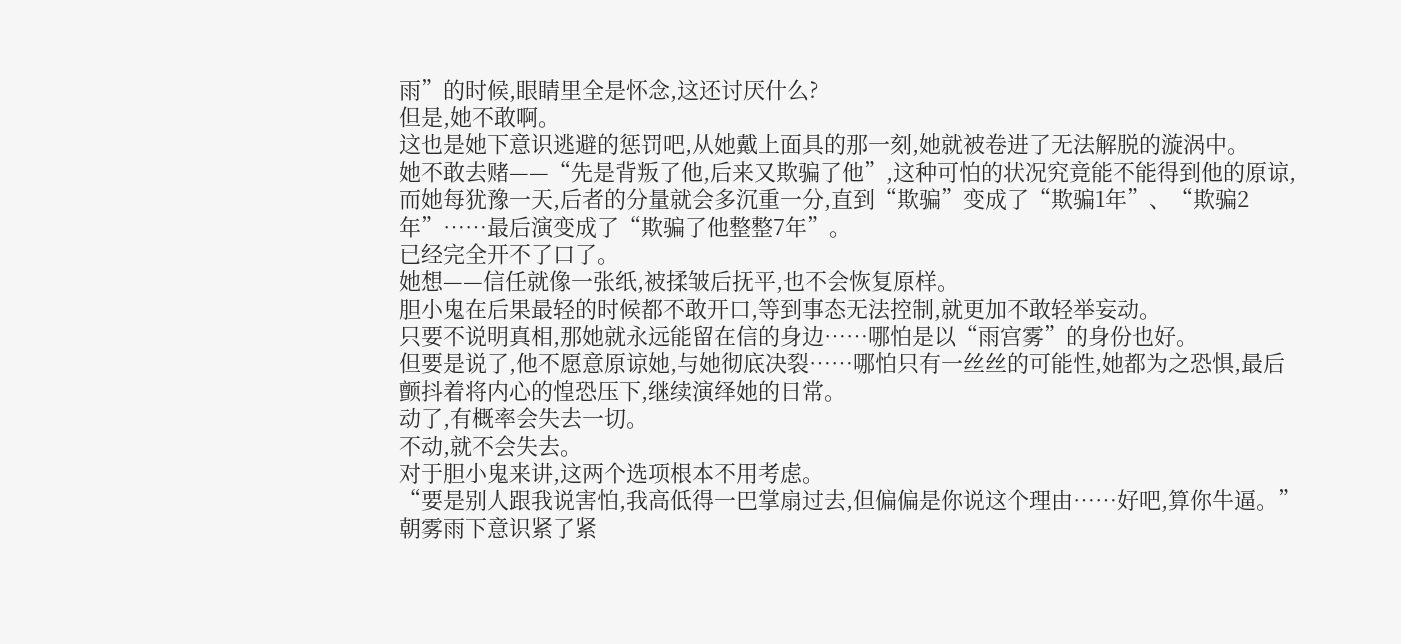雨”的时候,眼睛里全是怀念,这还讨厌什么?
但是,她不敢啊。
这也是她下意识逃避的惩罚吧,从她戴上面具的那一刻,她就被卷进了无法解脱的漩涡中。
她不敢去赌——“先是背叛了他,后来又欺骗了他”,这种可怕的状况究竟能不能得到他的原谅,而她每犹豫一天,后者的分量就会多沉重一分,直到“欺骗”变成了“欺骗1年”、“欺骗2年”……最后演变成了“欺骗了他整整7年”。
已经完全开不了口了。
她想——信任就像一张纸,被揉皱后抚平,也不会恢复原样。
胆小鬼在后果最轻的时候都不敢开口,等到事态无法控制,就更加不敢轻举妄动。
只要不说明真相,那她就永远能留在信的身边……哪怕是以“雨宫雾”的身份也好。
但要是说了,他不愿意原谅她,与她彻底决裂……哪怕只有一丝丝的可能性,她都为之恐惧,最后颤抖着将内心的惶恐压下,继续演绎她的日常。
动了,有概率会失去一切。
不动,就不会失去。
对于胆小鬼来讲,这两个选项根本不用考虑。
“要是别人跟我说害怕,我高低得一巴掌扇过去,但偏偏是你说这个理由……好吧,算你牛逼。”
朝雾雨下意识紧了紧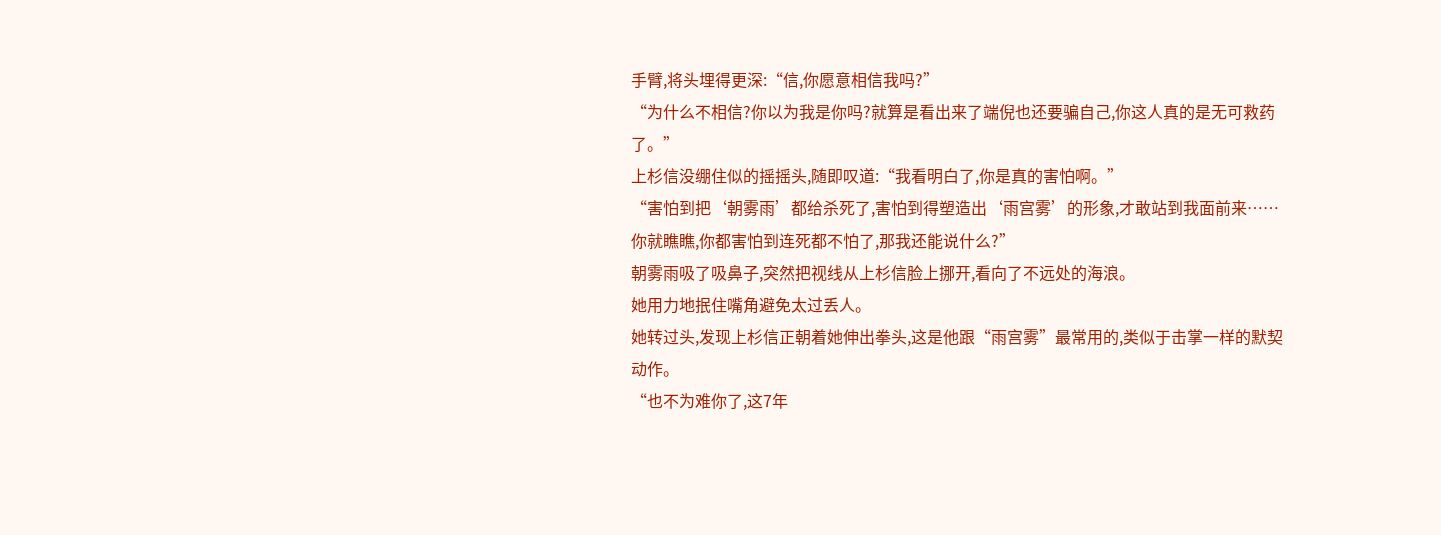手臂,将头埋得更深:“信,你愿意相信我吗?”
“为什么不相信?你以为我是你吗?就算是看出来了端倪也还要骗自己,你这人真的是无可救药了。”
上杉信没绷住似的摇摇头,随即叹道:“我看明白了,你是真的害怕啊。”
“害怕到把‘朝雾雨’都给杀死了,害怕到得塑造出‘雨宫雾’的形象,才敢站到我面前来……你就瞧瞧,你都害怕到连死都不怕了,那我还能说什么?”
朝雾雨吸了吸鼻子,突然把视线从上杉信脸上挪开,看向了不远处的海浪。
她用力地抿住嘴角避免太过丢人。
她转过头,发现上杉信正朝着她伸出拳头,这是他跟“雨宫雾”最常用的,类似于击掌一样的默契动作。
“也不为难你了,这7年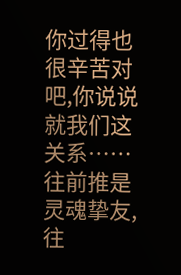你过得也很辛苦对吧,你说说就我们这关系……往前推是灵魂挚友,往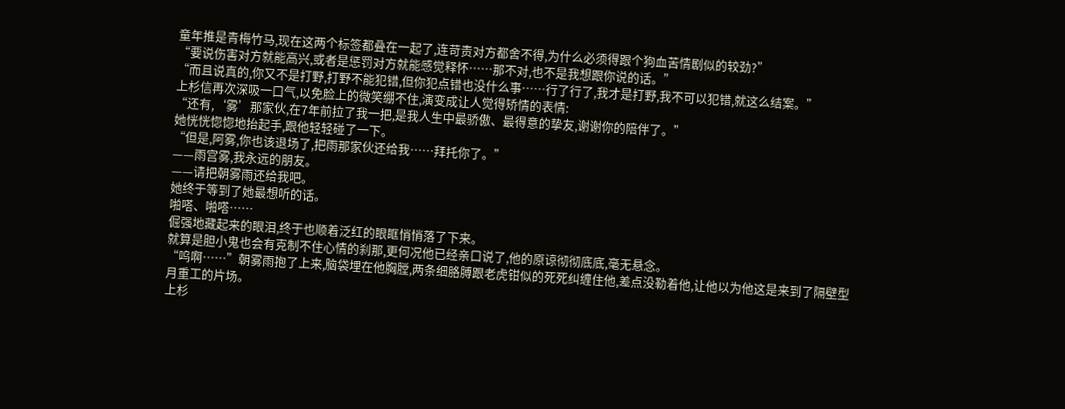童年推是青梅竹马,现在这两个标签都叠在一起了,连苛责对方都舍不得,为什么必须得跟个狗血苦情剧似的较劲?”
“要说伤害对方就能高兴,或者是惩罚对方就能感觉释怀……那不对,也不是我想跟你说的话。”
“而且说真的,你又不是打野,打野不能犯错,但你犯点错也没什么事……行了行了,我才是打野,我不可以犯错,就这么结案。”
上杉信再次深吸一口气,以免脸上的微笑绷不住,演变成让人觉得矫情的表情:
“还有,‘雾’那家伙,在7年前拉了我一把,是我人生中最骄傲、最得意的挚友,谢谢你的陪伴了。”
她恍恍惚惚地抬起手,跟他轻轻碰了一下。
“但是,阿雾,你也该退场了,把雨那家伙还给我……拜托你了。”
——雨宫雾,我永远的朋友。
——请把朝雾雨还给我吧。
她终于等到了她最想听的话。
啪嗒、啪嗒……
倔强地藏起来的眼泪,终于也顺着泛红的眼眶悄悄落了下来。
就算是胆小鬼也会有克制不住心情的刹那,更何况他已经亲口说了,他的原谅彻彻底底,毫无悬念。
“呜啊……”朝雾雨抱了上来,脑袋埋在他胸膛,两条细胳膊跟老虎钳似的死死纠缠住他,差点没勒着他,让他以为他这是来到了隔壁型月重工的片场。
上杉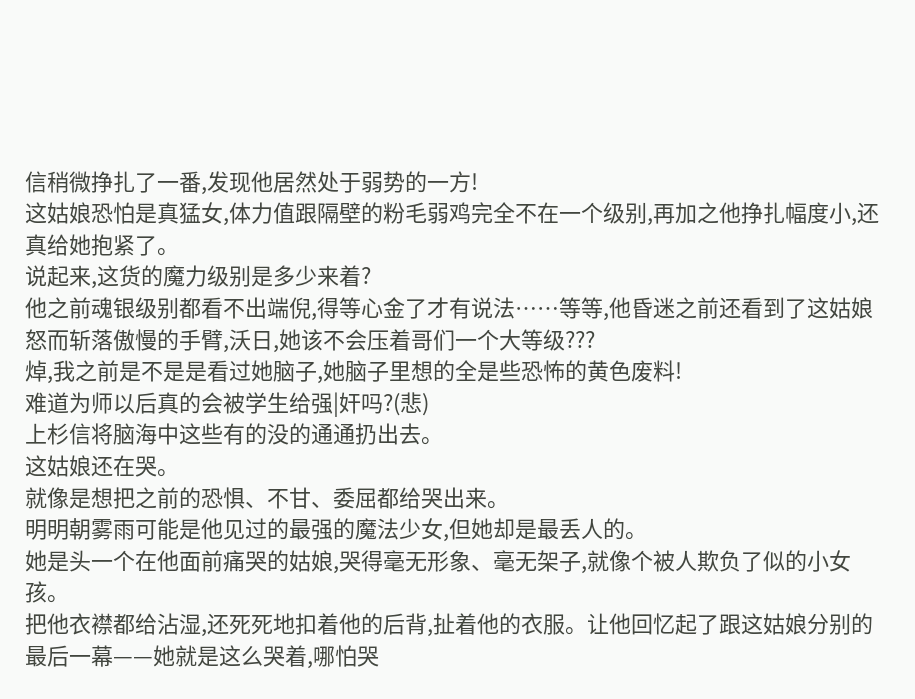信稍微挣扎了一番,发现他居然处于弱势的一方!
这姑娘恐怕是真猛女,体力值跟隔壁的粉毛弱鸡完全不在一个级别,再加之他挣扎幅度小,还真给她抱紧了。
说起来,这货的魔力级别是多少来着?
他之前魂银级别都看不出端倪,得等心金了才有说法……等等,他昏迷之前还看到了这姑娘怒而斩落傲慢的手臂,沃日,她该不会压着哥们一个大等级???
焯,我之前是不是是看过她脑子,她脑子里想的全是些恐怖的黄色废料!
难道为师以后真的会被学生给强|奸吗?(悲)
上杉信将脑海中这些有的没的通通扔出去。
这姑娘还在哭。
就像是想把之前的恐惧、不甘、委屈都给哭出来。
明明朝雾雨可能是他见过的最强的魔法少女,但她却是最丢人的。
她是头一个在他面前痛哭的姑娘,哭得毫无形象、毫无架子,就像个被人欺负了似的小女孩。
把他衣襟都给沾湿,还死死地扣着他的后背,扯着他的衣服。让他回忆起了跟这姑娘分别的最后一幕——她就是这么哭着,哪怕哭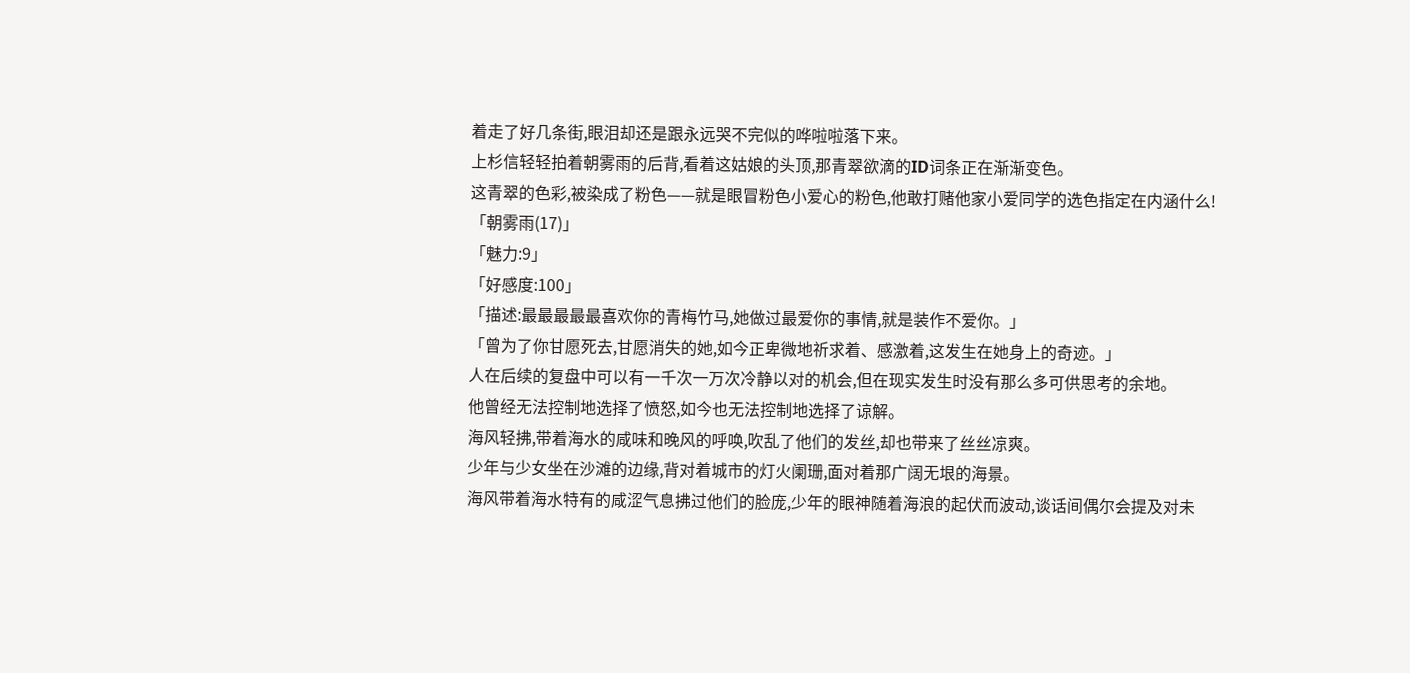着走了好几条街,眼泪却还是跟永远哭不完似的哗啦啦落下来。
上杉信轻轻拍着朝雾雨的后背,看着这姑娘的头顶,那青翠欲滴的ID词条正在渐渐变色。
这青翠的色彩,被染成了粉色——就是眼冒粉色小爱心的粉色,他敢打赌他家小爱同学的选色指定在内涵什么!
「朝雾雨(17)」
「魅力:9」
「好感度:100」
「描述:最最最最最喜欢你的青梅竹马,她做过最爱你的事情,就是装作不爱你。」
「曾为了你甘愿死去,甘愿消失的她,如今正卑微地祈求着、感激着,这发生在她身上的奇迹。」
人在后续的复盘中可以有一千次一万次冷静以对的机会,但在现实发生时没有那么多可供思考的余地。
他曾经无法控制地选择了愤怒,如今也无法控制地选择了谅解。
海风轻拂,带着海水的咸味和晚风的呼唤,吹乱了他们的发丝,却也带来了丝丝凉爽。
少年与少女坐在沙滩的边缘,背对着城市的灯火阑珊,面对着那广阔无垠的海景。
海风带着海水特有的咸涩气息拂过他们的脸庞,少年的眼神随着海浪的起伏而波动,谈话间偶尔会提及对未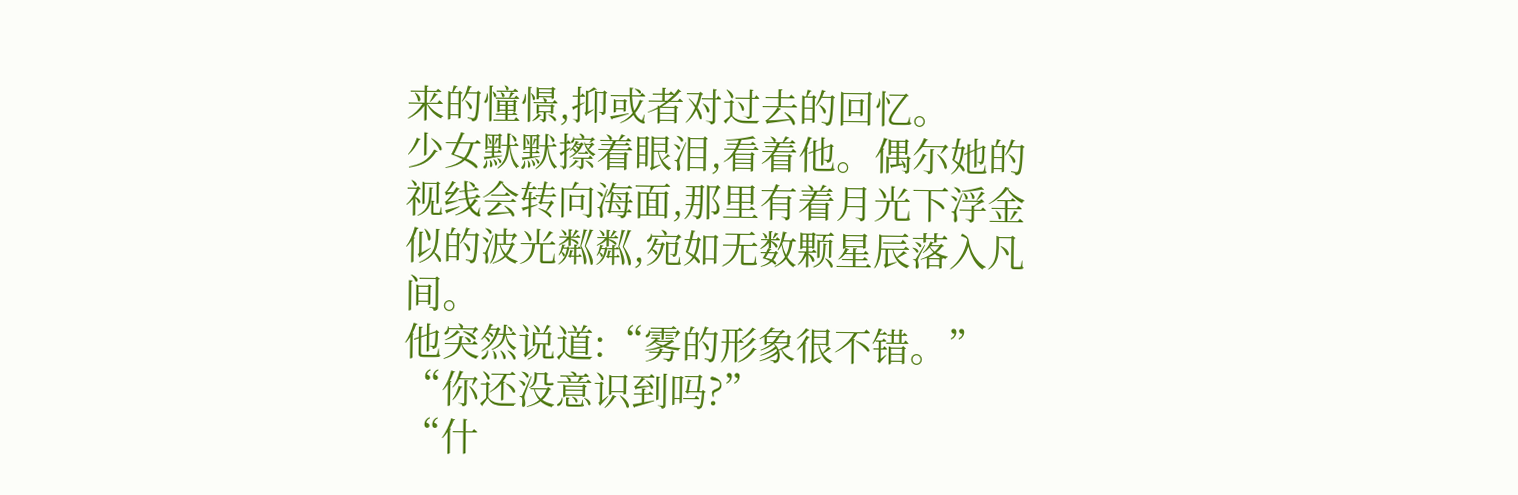来的憧憬,抑或者对过去的回忆。
少女默默擦着眼泪,看着他。偶尔她的视线会转向海面,那里有着月光下浮金似的波光粼粼,宛如无数颗星辰落入凡间。
他突然说道:“雾的形象很不错。”
“你还没意识到吗?”
“什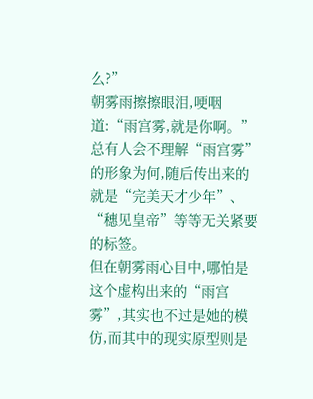么?”
朝雾雨擦擦眼泪,哽咽道:“雨宫雾,就是你啊。”
总有人会不理解“雨宫雾”的形象为何,随后传出来的就是“完美天才少年”、“穗见皇帝”等等无关紧要的标签。
但在朝雾雨心目中,哪怕是这个虚构出来的“雨宫雾”,其实也不过是她的模仿,而其中的现实原型则是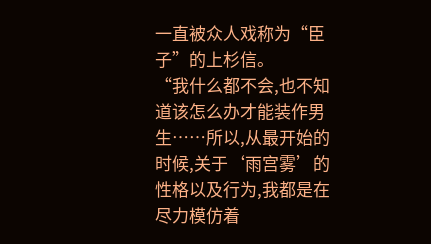一直被众人戏称为“臣子”的上杉信。
“我什么都不会,也不知道该怎么办才能装作男生……所以,从最开始的时候,关于‘雨宫雾’的性格以及行为,我都是在尽力模仿着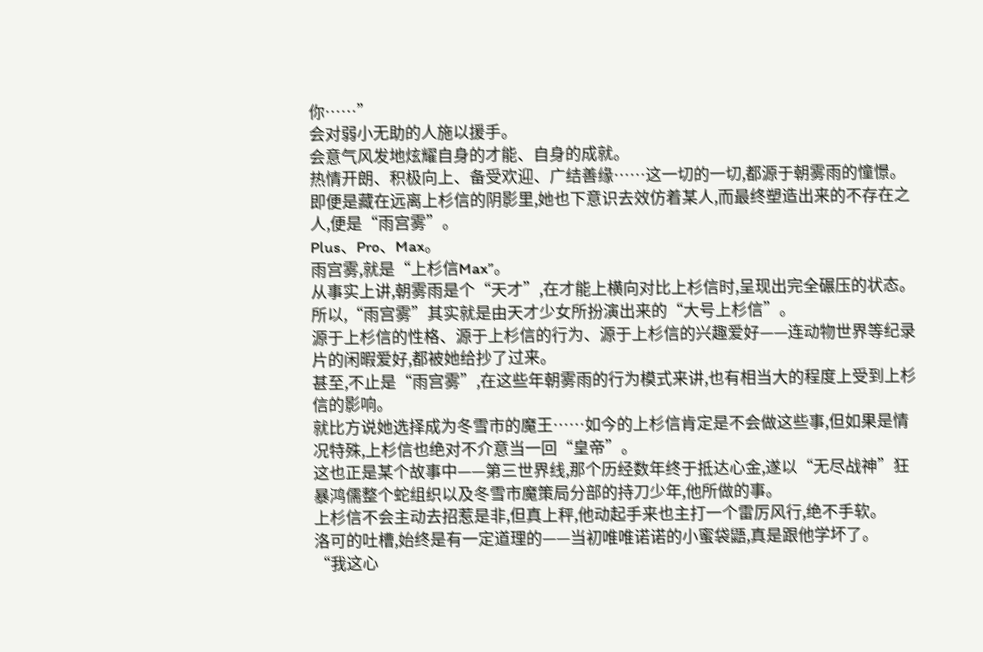你……”
会对弱小无助的人施以援手。
会意气风发地炫耀自身的才能、自身的成就。
热情开朗、积极向上、备受欢迎、广结善缘……这一切的一切,都源于朝雾雨的憧憬。
即便是藏在远离上杉信的阴影里,她也下意识去效仿着某人,而最终塑造出来的不存在之人,便是“雨宫雾”。
Plus、Pro、Max。
雨宫雾,就是“上杉信Max”。
从事实上讲,朝雾雨是个“天才”,在才能上横向对比上杉信时,呈现出完全碾压的状态。
所以,“雨宫雾”其实就是由天才少女所扮演出来的“大号上杉信”。
源于上杉信的性格、源于上杉信的行为、源于上杉信的兴趣爱好——连动物世界等纪录片的闲暇爱好,都被她给抄了过来。
甚至,不止是“雨宫雾”,在这些年朝雾雨的行为模式来讲,也有相当大的程度上受到上杉信的影响。
就比方说她选择成为冬雪市的魔王……如今的上杉信肯定是不会做这些事,但如果是情况特殊,上杉信也绝对不介意当一回“皇帝”。
这也正是某个故事中——第三世界线,那个历经数年终于抵达心金,遂以“无尽战神”狂暴鸿儒整个蛇组织以及冬雪市魔策局分部的持刀少年,他所做的事。
上杉信不会主动去招惹是非,但真上秤,他动起手来也主打一个雷厉风行,绝不手软。
洛可的吐槽,始终是有一定道理的——当初唯唯诺诺的小蜜袋鼯,真是跟他学坏了。
“我这心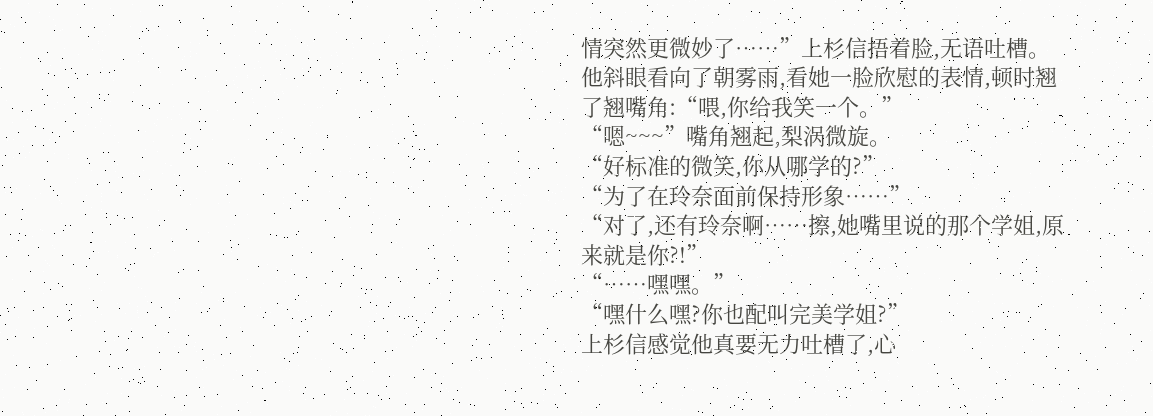情突然更微妙了……”上杉信捂着脸,无语吐槽。
他斜眼看向了朝雾雨,看她一脸欣慰的表情,顿时翘了翘嘴角:“喂,你给我笑一个。”
“嗯~~~”嘴角翘起,梨涡微旋。
“好标准的微笑,你从哪学的?”
“为了在玲奈面前保持形象……”
“对了,还有玲奈啊……擦,她嘴里说的那个学姐,原来就是你?!”
“……嘿嘿。”
“嘿什么嘿?你也配叫完美学姐?”
上杉信感觉他真要无力吐槽了,心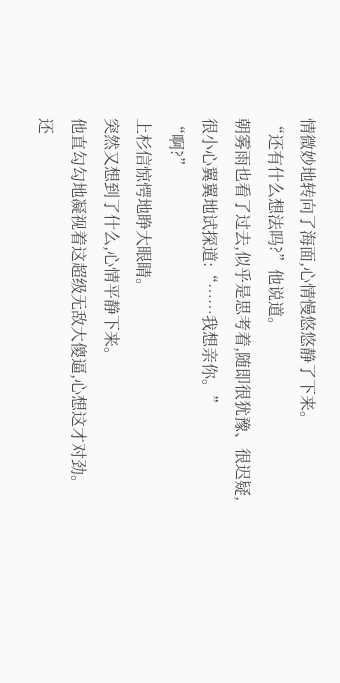情微妙地转向了海面,心情慢悠悠静了下来。
“还有什么想法吗?”他说道。
朝雾雨也看了过去,似乎是思考着,随即很犹豫、很迟疑,很小心翼翼地试探道:“……我想亲你。”
“啊?”
上杉信惊愕地睁大眼睛。
突然又想到了什么,心情平静下来。
他直勾勾地凝视着这超级无敌大傻逼,心想这才对劲。
还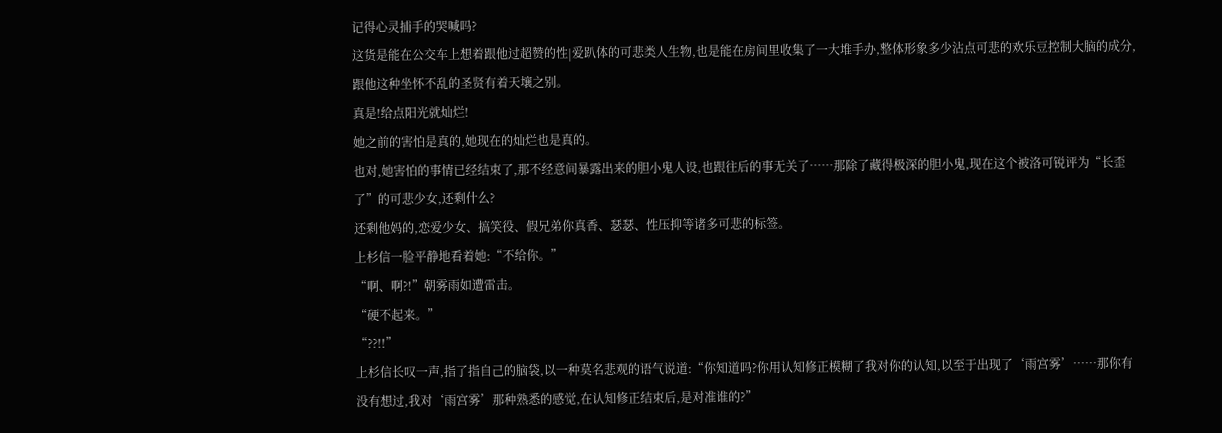记得心灵捕手的哭喊吗?
这货是能在公交车上想着跟他过超赞的性|爱趴体的可悲类人生物,也是能在房间里收集了一大堆手办,整体形象多少沾点可悲的欢乐豆控制大脑的成分,跟他这种坐怀不乱的圣贤有着天壤之别。
真是!给点阳光就灿烂!
她之前的害怕是真的,她现在的灿烂也是真的。
也对,她害怕的事情已经结束了,那不经意间暴露出来的胆小鬼人设,也跟往后的事无关了……那除了藏得极深的胆小鬼,现在这个被洛可锐评为“长歪了”的可悲少女,还剩什么?
还剩他妈的,恋爱少女、搞笑役、假兄弟你真香、瑟瑟、性压抑等诸多可悲的标签。
上杉信一脸平静地看着她:“不给你。”
“啊、啊?!”朝雾雨如遭雷击。
“硬不起来。”
“??!!”
上杉信长叹一声,指了指自己的脑袋,以一种莫名悲观的语气说道:“你知道吗?你用认知修正模糊了我对你的认知,以至于出现了‘雨宫雾’……那你有没有想过,我对‘雨宫雾’那种熟悉的感觉,在认知修正结束后,是对准谁的?”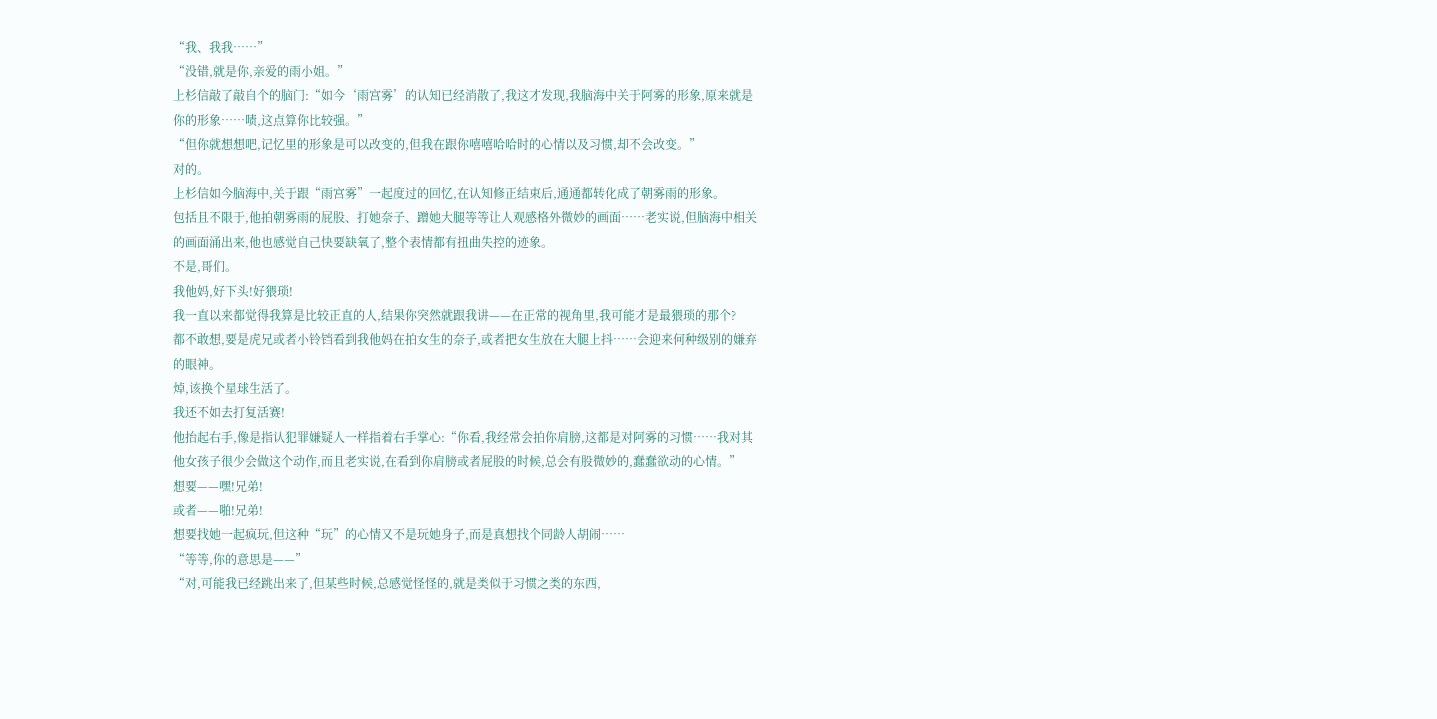“我、我我……”
“没错,就是你,亲爱的雨小姐。”
上杉信敲了敲自个的脑门:“如今‘雨宫雾’的认知已经消散了,我这才发现,我脑海中关于阿雾的形象,原来就是你的形象……啧,这点算你比较强。”
“但你就想想吧,记忆里的形象是可以改变的,但我在跟你嘻嘻哈哈时的心情以及习惯,却不会改变。”
对的。
上杉信如今脑海中,关于跟“雨宫雾”一起度过的回忆,在认知修正结束后,通通都转化成了朝雾雨的形象。
包括且不限于,他拍朝雾雨的屁股、打她奈子、蹭她大腿等等让人观感格外微妙的画面……老实说,但脑海中相关的画面涌出来,他也感觉自己快要缺氧了,整个表情都有扭曲失控的迹象。
不是,哥们。
我他妈,好下头!好猥琐!
我一直以来都觉得我算是比较正直的人,结果你突然就跟我讲——在正常的视角里,我可能才是最猥琐的那个?
都不敢想,要是虎兄或者小铃铛看到我他妈在拍女生的奈子,或者把女生放在大腿上抖……会迎来何种级别的嫌弃的眼神。
焯,该换个星球生活了。
我还不如去打复活赛!
他抬起右手,像是指认犯罪嫌疑人一样指着右手掌心:“你看,我经常会拍你肩膀,这都是对阿雾的习惯……我对其他女孩子很少会做这个动作,而且老实说,在看到你肩膀或者屁股的时候,总会有股微妙的,蠢蠢欲动的心情。”
想要——嘿!兄弟!
或者——啪!兄弟!
想要找她一起疯玩,但这种“玩”的心情又不是玩她身子,而是真想找个同龄人胡闹……
“等等,你的意思是——”
“对,可能我已经跳出来了,但某些时候,总感觉怪怪的,就是类似于习惯之类的东西,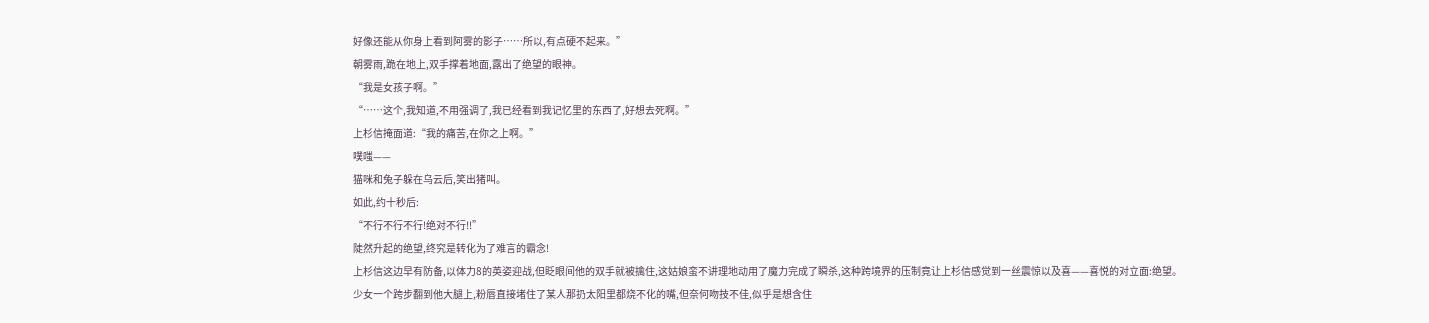好像还能从你身上看到阿雾的影子……所以,有点硬不起来。”
朝雾雨,跪在地上,双手撑着地面,露出了绝望的眼神。
“我是女孩子啊。”
“……这个,我知道,不用强调了,我已经看到我记忆里的东西了,好想去死啊。”
上杉信掩面道:“我的痛苦,在你之上啊。”
噗嗤——
猫咪和兔子躲在乌云后,笑出猪叫。
如此,约十秒后:
“不行不行不行!绝对不行!!”
陡然升起的绝望,终究是转化为了难言的霸念!
上杉信这边早有防备,以体力8的英姿迎战,但眨眼间他的双手就被擒住,这姑娘蛮不讲理地动用了魔力完成了瞬杀,这种跨境界的压制竟让上杉信感觉到一丝震惊以及喜——喜悦的对立面:绝望。
少女一个跨步翻到他大腿上,粉唇直接堵住了某人那扔太阳里都烧不化的嘴,但奈何吻技不佳,似乎是想含住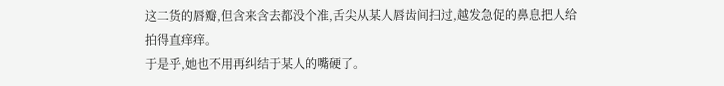这二货的唇瓣,但含来含去都没个准,舌尖从某人唇齿间扫过,越发急促的鼻息把人给拍得直痒痒。
于是乎,她也不用再纠结于某人的嘴硬了。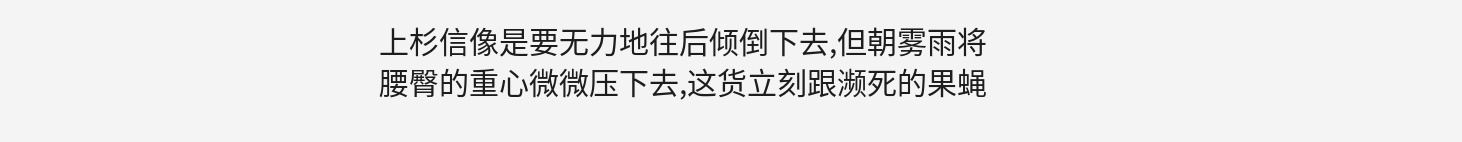上杉信像是要无力地往后倾倒下去,但朝雾雨将腰臀的重心微微压下去,这货立刻跟濒死的果蝇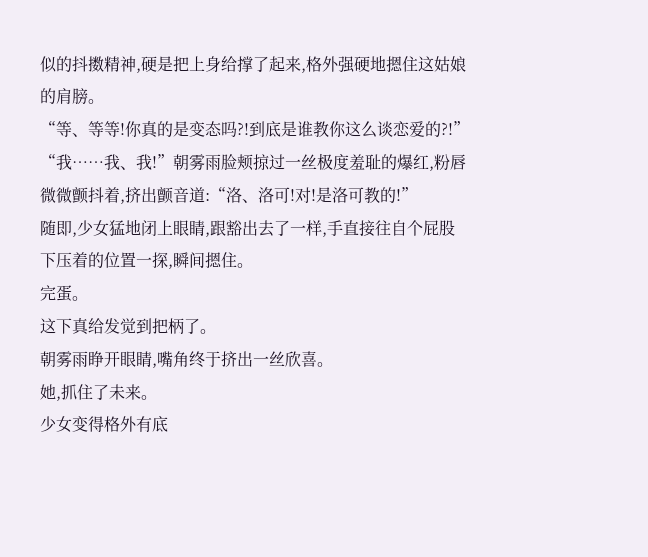似的抖擞精神,硬是把上身给撑了起来,格外强硬地摁住这姑娘的肩膀。
“等、等等!你真的是变态吗?!到底是谁教你这么谈恋爱的?!”
“我……我、我!”朝雾雨脸颊掠过一丝极度羞耻的爆红,粉唇微微颤抖着,挤出颤音道:“洛、洛可!对!是洛可教的!”
随即,少女猛地闭上眼睛,跟豁出去了一样,手直接往自个屁股下压着的位置一探,瞬间摁住。
完蛋。
这下真给发觉到把柄了。
朝雾雨睁开眼睛,嘴角终于挤出一丝欣喜。
她,抓住了未来。
少女变得格外有底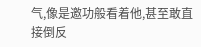气,像是邀功般看着他,甚至敢直接倒反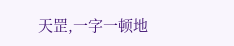天罡,一字一顿地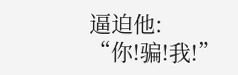逼迫他:
“你!骗!我!”